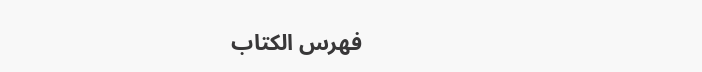فهرس الكتاب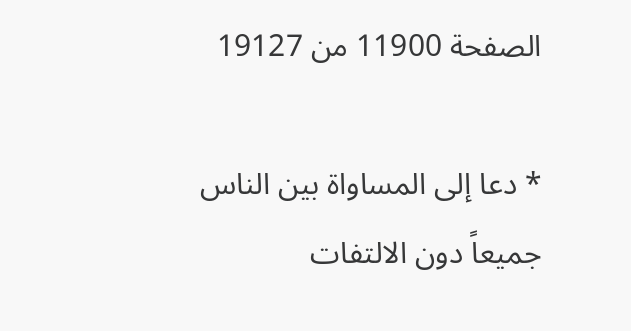الصفحة 11900 من 19127

* دعا إلى المساواة بين الناس جميعاً دون الالتفات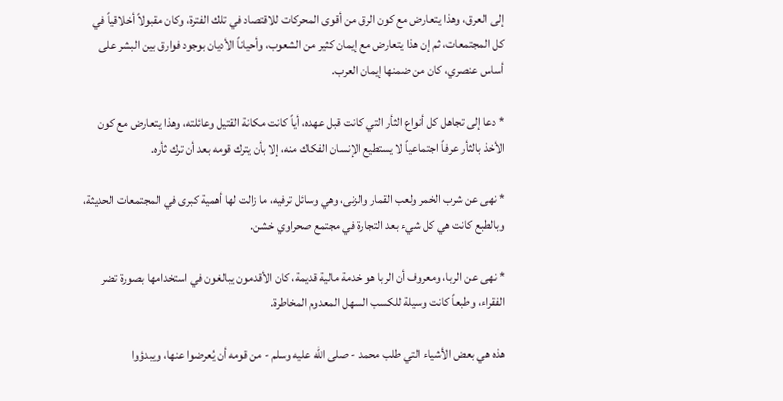إلى العرق، وهذا يتعارض مع كون الرق من أقوى المحركات للاقتصاد في تلك الفترة، وكان مقبولاً أخلاقياً في كل المجتمعات، ثم إن هذا يتعارض مع إيمان كثير من الشعوب، وأحياناً الأديان بوجود فوارق بين البشر على أساس عنصري، كان من ضمنها إيمان العرب.

* دعا إلى تجاهل كل أنواع الثأر التي كانت قبل عهده، أياً كانت مكانة القتيل وعائلته، وهذا يتعارض مع كون الأخذ بالثأر عرفاً اجتماعياً لا يستطيع الإنسان الفكاك منه، إلا بأن يترك قومه بعد أن ترك ثأره.

* نهى عن شرب الخمر ولعب القمار والزنى، وهي وسائل ترفيه، ما زالت لها أهمية كبرى في المجتمعات الحديثة، وبالطبع كانت هي كل شيء بعد التجارة في مجتمع صحراوي خشن.

* نهى عن الربا، ومعروف أن الربا هو خدمة مالية قديمة، كان الأقدمون يبالغون في استخدامها بصورة تضر الفقراء، وطبعاً كانت وسيلة للكسب السهل المعدوم المخاطرة.

هذه هي بعض الأشياء التي طلب محمد - صلى الله عليه وسلم - من قومه أن يُعرضوا عنها، ويبدؤوا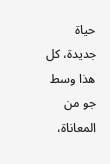حياة جديدة، كل هذا وسط جو من المعاناة،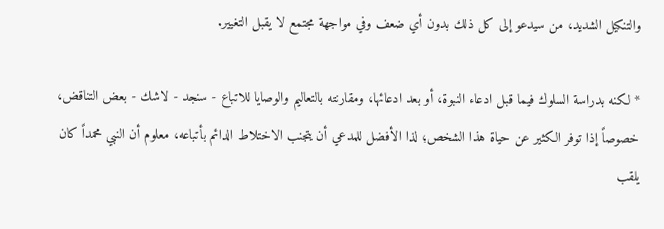والتنكيل الشديد، من سيدعو إلى كل ذلك بدون أي ضعف وفي مواجهة مجتمع لا يقبل التغيير.

* لكنه بدراسة السلوك فيما قبل ادعاء النبوة، أو بعد ادعائها، ومقارنته بالتعاليم والوصايا للاتباع - سنجد - لاشك - بعض التناقض، خصوصاً إذا توفر الكثير عن حياة هذا الشخص؛ لذا الأفضل للمدعي أن يتجنب الاختلاط الدائم بأتباعه، معلوم أن النبي محمداً كان يلقب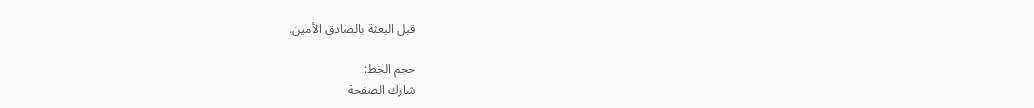قبل البعثة بالصادق الأمين.

حجم الخط:
شارك الصفحة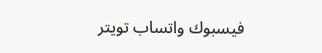فيسبوك واتساب تويتر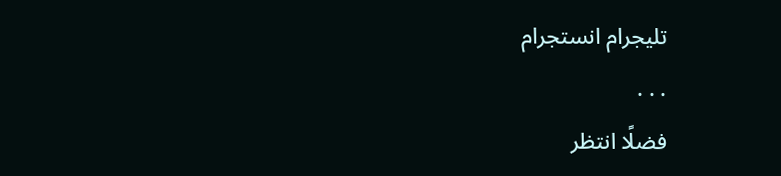تليجرام انستجرام
. . .
فضلًا انتظر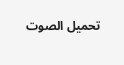تحميل الصوت